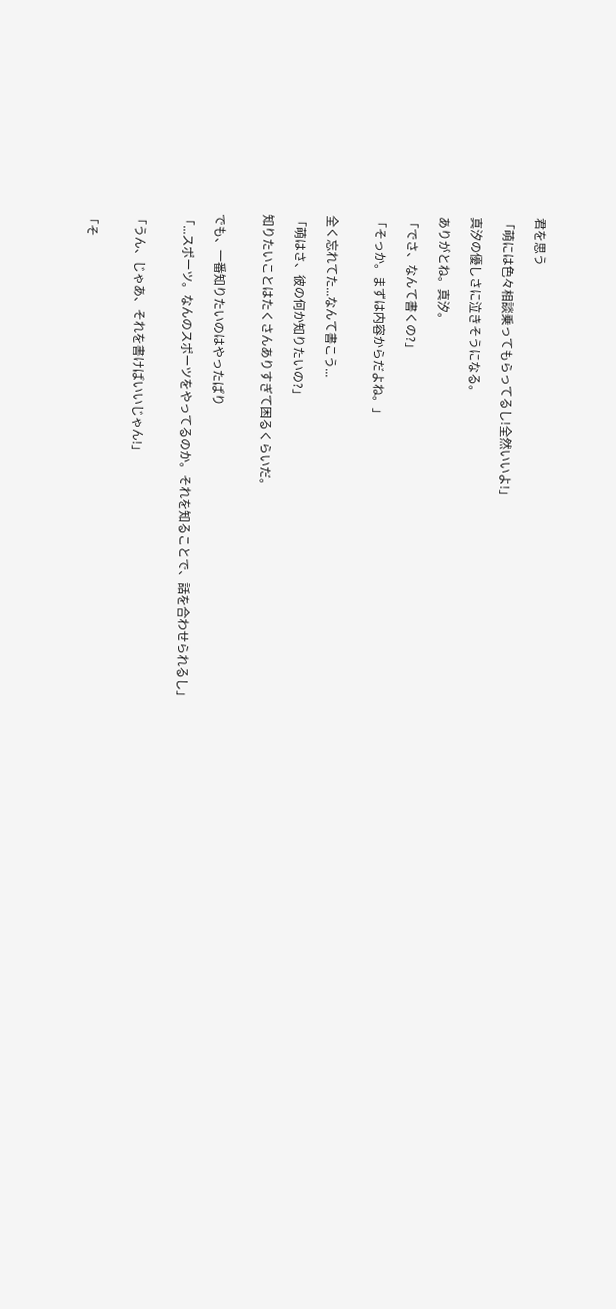君を思う

「萌には色々相談乗ってもらってるし!全然いいよ!」

真汐の優しさに泣きそうになる。

ありがとね。真汐。

「でさ、なんて書くの?」

「そっか。まずは内容からだよね。」


全く忘れてた...なんて書こう...

「萌はさ、彼の何か知りたいの?」

知りたいことはたくさんありすぎて困るくらいだ。


でも、一番知りたいのはやったぱり

「...スポーツ。なんのスポーツをやってるのか。それを知ることで、話を合わせられるし」


「うん、じゃあ、それを書けばいいじゃん!」


「そ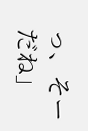っ、そーだね」